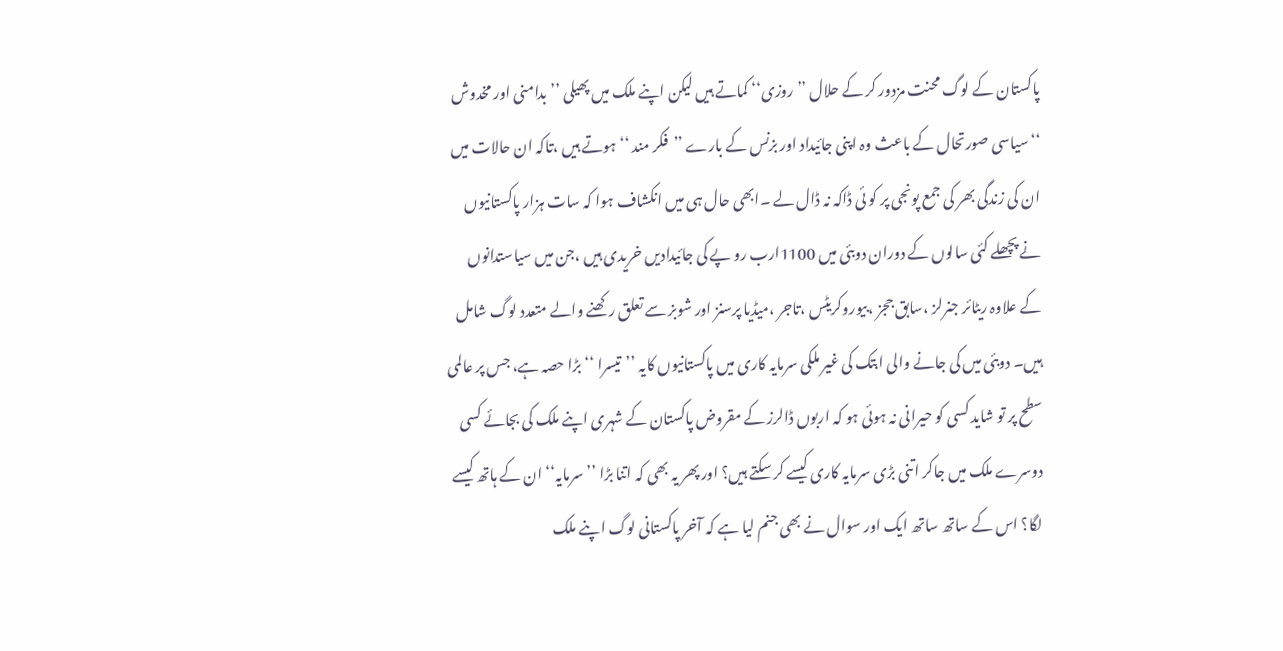پاکستان کے لوگ محنت مزدور کر کے حلال ’’روزی‘‘ کماتے ہیں لیکن اپنے ملک میں پھیلی ’’بدامنی اور مخدوش ‘‘سیاسی صورتحال کے باعث وہ اپنی جائیداد اور بزنس کے بارے ’’فکر مند ‘‘ہوتے ہیں ،تاکہ ان حالات میں ان کی زندگی بھر کی جمع پونجی پر کو ئی ڈاکہ نہ ڈال لے ۔ابھی حال ہی میں انکشاف ہوا کہ سات ہزار پاکستانیوں نے پچھلے کئی سالوں کے دوران دوبئی میں 1100ارب رو پے کی جائیدادیں خریدی ہیں ،جن میں سیاستدانوں کے علاوہ ریٹائر جنرلز ،سابق ججز ،بیوروکریٹس ،تاجر ،میڈیا پرسنز اور شوبز سے تعلق رکھنے والے متعدد لوگ شامل ہیں۔ دوبئی میں کی جانے والی ابتک کی غیر ملکی سرمایہ کاری میں پاکستانیوں کایہ ’’تیسرا ‘‘بڑا حصہ ہے، جس پر عالمی سطح پر تو شاید کسی کو حیرانی نہ ہوئی ہو کہ اربوں ڈالرز کے مقروض پاکستان کے شہری اپنے ملک کی بجائے کسی دوسرے ملک میں جاکر اتنی بڑی سرمایہ کاری کیسے کر سکتے ہیں؟ اور پھر یہ بھی کہ اتنا بڑا ’’سرمایہ‘‘ ان کے ہاتھ کیسے لگا؟ اس کے ساتھ ساتھ ایک اور سوال نے بھی جنم لیا ہے کہ آخر پاکستانی لوگ اپنے ملک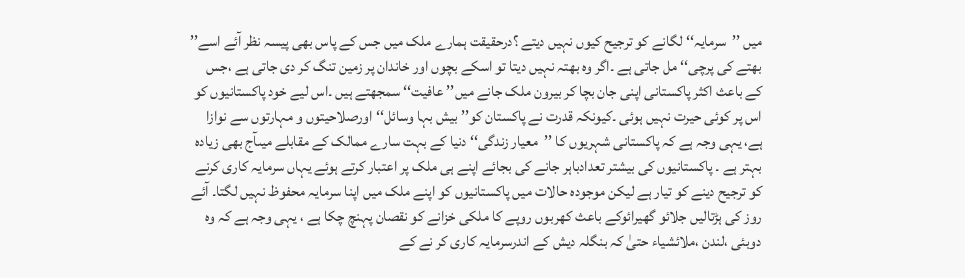میں ’’سرمایہ‘‘ لگانے کو ترجیح کیوں نہیں دیتے ؟درحقیقت ہمارے ملک میں جس کے پاس بھی پیسہ نظر آئے اسے’’ بھتے کی پرچی‘‘ مل جاتی ہے ۔اگر وہ بھتہ نہیں دیتا تو اسکے بچوں اور خاندان پر زمین تنگ کر دی جاتی ہے ،جس کے باعث اکثر پاکستانی اپنی جان بچا کر بیرون ملک جانے میں’’ عافیت‘‘ سمجھتے ہیں ۔اس لیے خود پاکستانیوں کو اس پر کوئی حیرت نہیں ہوئی ۔کیونکہ قدرت نے پاکستان کو’’ بیش بہا وسائل‘‘ اورصلاحیتوں و مہارتوں سے نوازا ہے، یہی وجہ ہے کہ پاکستانی شہریوں کا ’’معیار زندگی‘‘ دنیا کے بہت سارے ممالک کے مقابلے میںآج بھی زیادہ بہتر ہے ۔ پاکستانیوں کی بیشتر تعدادباہر جانے کی بجائے اپنے ہی ملک پر اعتبار کرتے ہوئے یہاں سرمایہ کاری کرنے کو ترجیح دینے کو تیار ہے لیکن موجودہ حالات میں پاکستانیوں کو اپنے ملک میں اپنا سرمایہ محفوظ نہیں لگتا۔ آئے روز کی ہڑتالیں جلائو گھیرائوکے باعث کھربوں روپے کا ملکی خزانے کو نقصان پہنچ چکا ہے ، یہی وجہ ہے کہ وہ دوبئی ،لندن ،ملائشیاء حتیٰ کہ بنگلہ دیش کے اندرسرمایہ کاری کر نے کے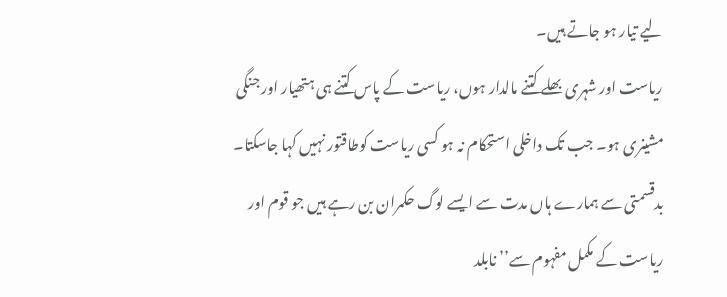لیے تیار ہو جاتے ہیں۔
ریاست اور شہری بھلے کتنے مالدار ہوں، ریاست کے پاس کتنے ہی ہتھیار اور جنگی مشینری ہو۔ جب تک داخلی استحکام نہ ہو کسی ریاست کوطاقتور نہیں کہا جاسکتا۔ بدقسمتی سے ہمارے ہاں مدت سے ایسے لوگ حکمران بن رہے ہیں جو قوم اور ریاست کے مکمل مفہوم سے’’ نابلد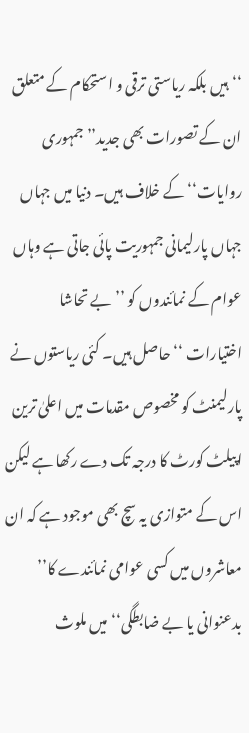‘‘ہیں بلکہ ریاستی ترقی و استحکام کے متعلق ان کے تصورات بھی جدید’’ جمہوری روایات‘‘ کے خلاف ہیں۔ دنیا میں جہاں جہاں پارلیمانی جمہوریت پائی جاتی ہے وہاں عوام کے نمائندوں کو ’’بے تحاشا اختیارات ‘‘حاصل ہیں۔ کئی ریاستوں نے پارلیمنٹ کو مخصوص مقدمات میں اعلیٰ ترین اپیلٹ کورٹ کا درجہ تک دے رکھا ہے لیکن اس کے متوازی یہ سچ بھی موجود ہے کہ ان معاشروں میں کسی عوامی نمائندے کا’’ بدعنوانی یا بے ضابطگی‘‘ میں ملوث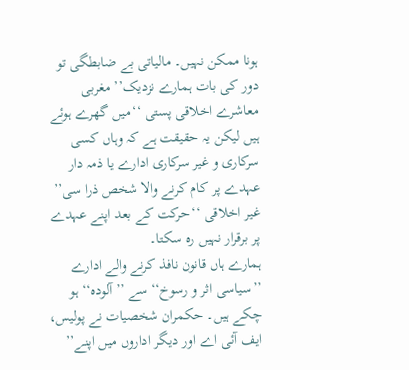ہونا ممکن نہیں۔ مالیاتی بے ضابطگی تو دور کی بات ہمارے نزدیک’’ مغربی معاشرے اخلاقی پستی ‘‘میں گھرے ہوئے ہیں لیکن یہ حقیقت ہے کہ وہاں کسی سرکاری و غیر سرکاری ادارے یا ذمہ دار عہدے پر کام کرنے والا شخص ذرا سی’’ غیر اخلاقی ‘‘حرکت کے بعد اپنے عہدے پر برقرار نہیں رہ سکتا۔
ہمارے ہاں قانون نافذ کرنے والے ادارے ’’سیاسی اثر و رسوخ‘‘ سے ’’آلودہ‘‘ ہو چکے ہیں۔ حکمران شخصیات نے پولیس، ایف آئی اے اور دیگر اداروں میں اپنے’’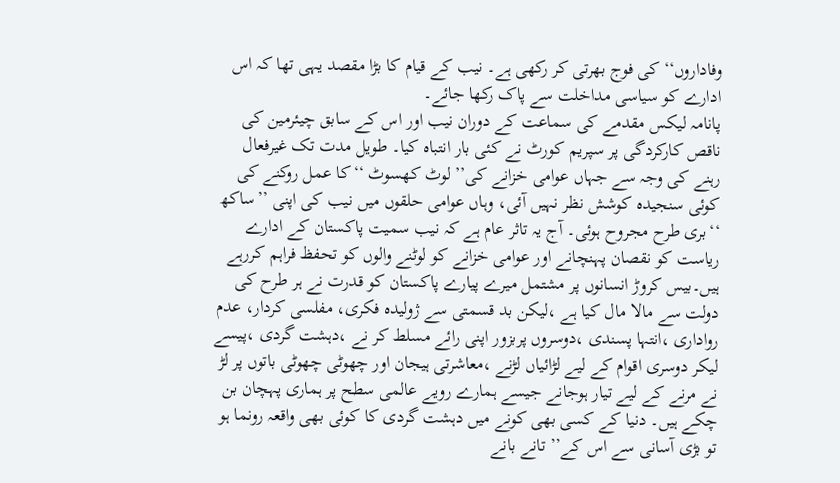وفاداروں‘‘ کی فوج بھرتی کر رکھی ہے۔ نیب کے قیام کا بڑا مقصد یہی تھا کہ اس ادارے کو سیاسی مداخلت سے پاک رکھا جائے۔
پانامہ لیکس مقدمے کی سماعت کے دوران نیب اور اس کے سابق چیئرمین کی ناقص کارکردگی پر سپریم کورٹ نے کئی بار انتباہ کیا۔ طویل مدت تک غیرفعال رہنے کی وجہ سے جہاں عوامی خزانے کی’’ لوٹ کھسوٹ ‘‘کا عمل روکنے کی کوئی سنجیدہ کوشش نظر نہیں آئی، وہاں عوامی حلقوں میں نیب کی اپنی ’’ساکھ ‘‘بری طرح مجروح ہوئی۔ آج یہ تاثر عام ہے کہ نیب سمیت پاکستان کے ادارے ریاست کو نقصان پہنچانے اور عوامی خزانے کو لوٹنے والوں کو تحفظ فراہم کررہے ہیں۔بیس کروڑ انسانوں پر مشتمل میرے پیارے پاکستان کو قدرت نے ہر طرح کی دولت سے مالا مال کیا ہے ،لیکن بد قسمتی سے ژولیدہ فکری، مفلسی کردار، عدم رواداری ،انتہا پسندی ،دوسروں پربزور اپنی رائے مسلط کر نے ،دہشت گردی ،پیسے لیکر دوسری اقوام کے لیے لڑائیاں لڑنے ،معاشرتی ہیجان اور چھوٹی چھوٹی باتوں پر لڑ نے مرنے کے لیے تیار ہوجانے جیسے ہمارے رویے عالمی سطح پر ہماری پہچان بن چکے ہیں۔ دنیا کے کسی بھی کونے میں دہشت گردی کا کوئی بھی واقعہ رونما ہو تو بڑی آسانی سے اس کے’’ تانے بانے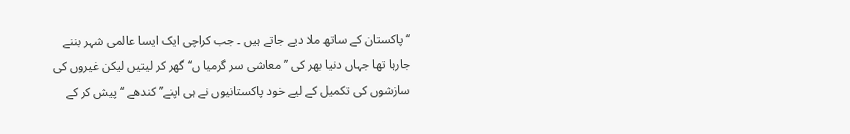‘‘پاکستان کے ساتھ ملا دیے جاتے ہیں ۔ جب کراچی ایک ایسا عالمی شہر بننے جارہا تھا جہاں دنیا بھر کی ’’معاشی سر گرمیا ں‘‘ گھر کر لیتیں لیکن غیروں کی سازشوں کی تکمیل کے لیے خود پاکستانیوں نے ہی اپنے’’ کندھے ‘‘پیش کر کے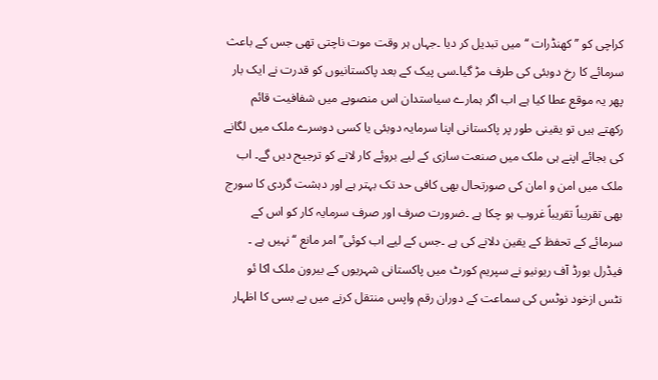کراچی کو ’’کھنڈرات ‘‘میں تبدیل کر دیا ۔جہاں ہر وقت موت ناچتی تھی جس کے باعث سرمائے کا رخ دوبئی کی طرف مڑ گیا۔سی پیک کے بعد پاکستانیوں کو قدرت نے ایک بار پھر یہ موقع عطا کیا ہے اب اگر ہمارے سیاستدان اس منصوبے میں شفافیت قائم رکھتے ہیں تو یقینی طور پر پاکستانی اپنا سرمایہ دوبئی یا کسی دوسرے ملک میں لگانے کی بجائے اپنے ہی ملک میں صنعت سازی کے لیے بروئے کار لانے کو ترجیح دیں گے۔ اب ملک میں امن و امان کی صورتحال بھی کافی حد تک بہتر ہے اور دہشت گردی کا سورج بھی تقریباً تقریباً غروب ہو چکا ہے ۔ضرورت صرف اور صرف سرمایہ کار کو اس کے سرمائے کے تحفظ کے یقین دلانے کی ہے ۔جس کے لیے اب کوئی’’ امر مانع ‘‘نہیں ہے ۔ فیڈرل بورڈ آف ریونیو نے سپریم کورٹ میں پاکستانی شہریوں کے بیرون ملک اکا ئو نٹس ازخود نوٹس کی سماعت کے دوران رقم واپس منتقل کرنے میں بے بسی کا اظہار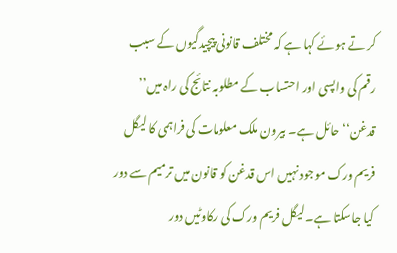کر تے ہوئے کہا ہے کہ مختلف قانونی پیچیدگیوں کے سبب رقم کی واپسی اور احتساب کے مطلوبہ نتائج کی راہ میں’’ قدغن‘‘ حائل ہے۔ بیرون ملک معلومات کی فراہمی کا لیگل فریم ورک موجود نہیں اس قدغن کو قانون میں ترمیم سے دور کیا جاسکتا ہے۔لیگل فریم ورک کی رکاوٹیں دور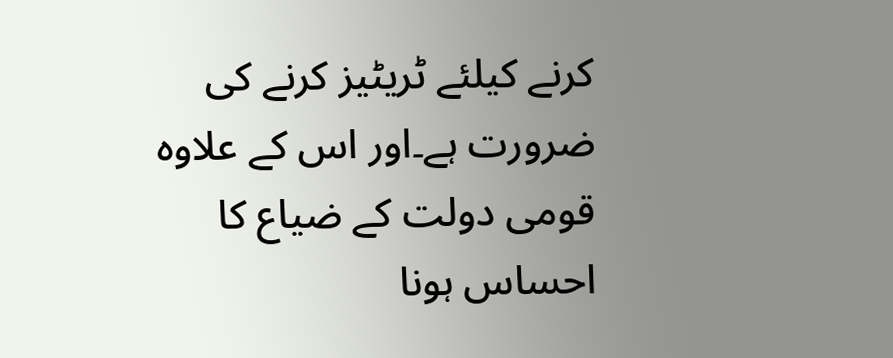کرنے کیلئے ٹریٹیز کرنے کی ضرورت ہے۔اور اس کے علاوہ قومی دولت کے ضیاع کا احساس ہونا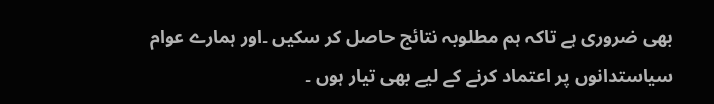بھی ضروری ہے تاکہ ہم مطلوبہ نتائج حاصل کر سکیں ۔اور ہمارے عوام سیاستدانوں پر اعتماد کرنے کے لیے بھی تیار ہوں ۔